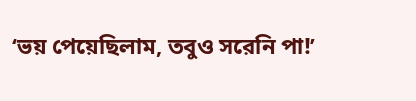‘ভয় পেয়েছিলাম, তবুও সরেনি পা!’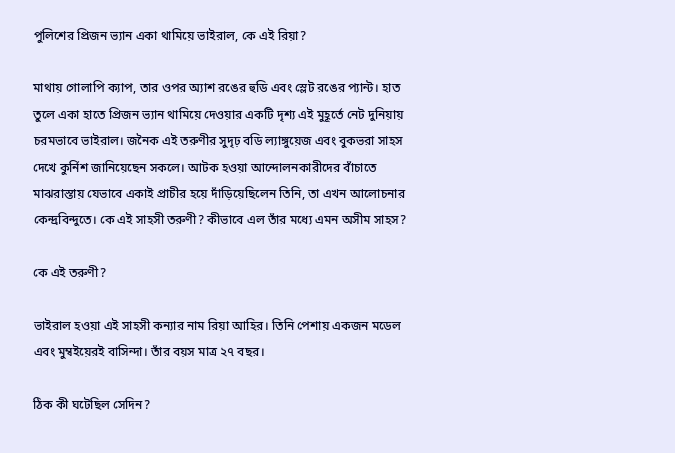পুলিশের প্রিজন ভ্যান একা থামিয়ে ভাইরাল, কে এই রিয়া?

মাথায় গোলাপি ক্যাপ, তার ওপর অ্যাশ রঙের হুডি এবং স্লেট রঙের প্যান্ট। হাত তুলে একা হাতে প্রিজন ভ্যান থামিয়ে দেওয়ার একটি দৃশ্য এই মুহূর্তে নেট দুনিয়ায় চরমভাবে ভাইরাল। জনৈক এই তরুণীর সুদৃঢ় বডি ল্যাঙ্গুয়েজ এবং বুকভরা সাহস দেখে কুর্নিশ জানিয়েছেন সকলে। আটক হওয়া আন্দোলনকারীদের বাঁচাতে মাঝরাস্তায় যেভাবে একাই প্রাচীর হয়ে দাঁড়িয়েছিলেন তিনি, তা এখন আলোচনার কেন্দ্রবিন্দুতে। কে এই সাহসী তরুণী? কীভাবে এল তাঁর মধ্যে এমন অসীম সাহস?

কে এই তরুণী?

ভাইরাল হওয়া এই সাহসী কন্যার নাম রিয়া আহির। তিনি পেশায় একজন মডেল এবং মুম্বইয়েরই বাসিন্দা। তাঁর বয়স মাত্র ২৭ বছর।

ঠিক কী ঘটেছিল সেদিন?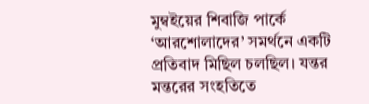মুম্বইয়ের শিবাজি পার্কে ‘আরশোলাদের’ সমর্থনে একটি প্রতিবাদ মিছিল চলছিল। যন্তর মন্তরের সংহতিতে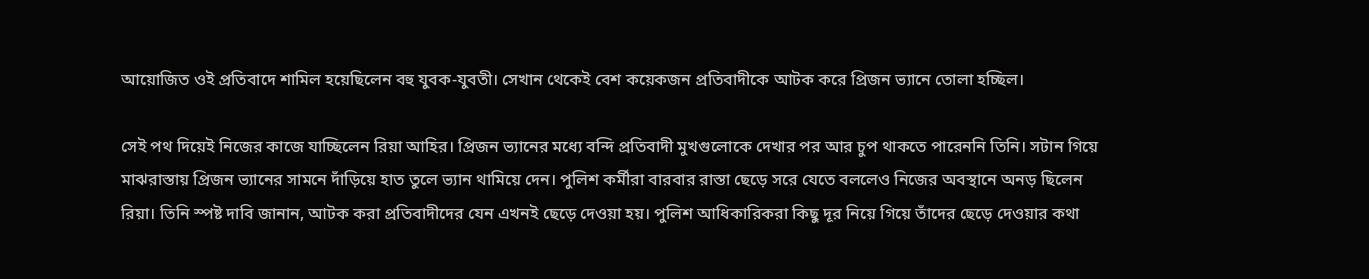আয়োজিত ওই প্রতিবাদে শামিল হয়েছিলেন বহু যুবক-যুবতী। সেখান থেকেই বেশ কয়েকজন প্রতিবাদীকে আটক করে প্রিজন ভ্যানে তোলা হচ্ছিল।

সেই পথ দিয়েই নিজের কাজে যাচ্ছিলেন রিয়া আহির। প্রিজন ভ্যানের মধ্যে বন্দি প্রতিবাদী মুখগুলোকে দেখার পর আর চুপ থাকতে পারেননি তিনি। সটান গিয়ে মাঝরাস্তায় প্রিজন ভ্যানের সামনে দাঁড়িয়ে হাত তুলে ভ্যান থামিয়ে দেন। পুলিশ কর্মীরা বারবার রাস্তা ছেড়ে সরে যেতে বললেও নিজের অবস্থানে অনড় ছিলেন রিয়া। তিনি স্পষ্ট দাবি জানান, আটক করা প্রতিবাদীদের যেন এখনই ছেড়ে দেওয়া হয়। পুলিশ আধিকারিকরা কিছু দূর নিয়ে গিয়ে তাঁদের ছেড়ে দেওয়ার কথা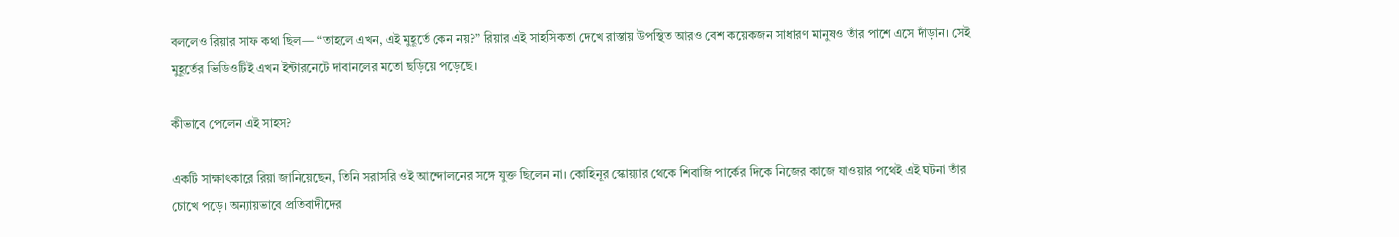বললেও রিয়ার সাফ কথা ছিল— “তাহলে এখন, এই মুহূর্তে কেন নয়?” রিয়ার এই সাহসিকতা দেখে রাস্তায় উপস্থিত আরও বেশ কয়েকজন সাধারণ মানুষও তাঁর পাশে এসে দাঁড়ান। সেই মুহূর্তের ভিডিওটিই এখন ইন্টারনেটে দাবানলের মতো ছড়িয়ে পড়েছে।

কীভাবে পেলেন এই সাহস?

একটি সাক্ষাৎকারে রিয়া জানিয়েছেন, তিনি সরাসরি ওই আন্দোলনের সঙ্গে যুক্ত ছিলেন না। কোহিনূর স্কোয়্যার থেকে শিবাজি পার্কের দিকে নিজের কাজে যাওয়ার পথেই এই ঘটনা তাঁর চোখে পড়ে। অন্যায়ভাবে প্রতিবাদীদের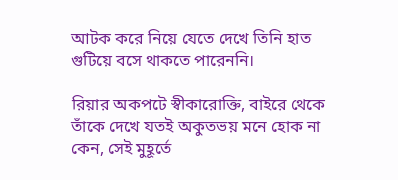আটক করে নিয়ে যেতে দেখে তিনি হাত গুটিয়ে বসে থাকতে পারেননি।

রিয়ার অকপটে স্বীকারোক্তি, বাইরে থেকে তাঁকে দেখে যতই অকুতভয় মনে হোক না কেন, সেই মুহূর্তে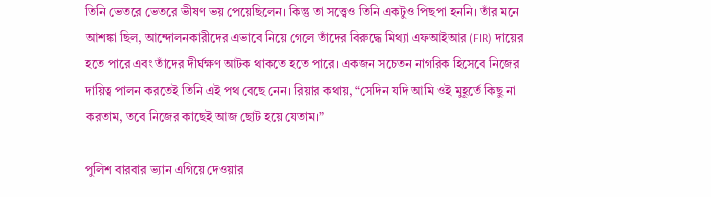তিনি ভেতরে ভেতরে ভীষণ ভয় পেয়েছিলেন। কিন্তু তা সত্ত্বেও তিনি একটুও পিছপা হননি। তাঁর মনে আশঙ্কা ছিল, আন্দোলনকারীদের এভাবে নিয়ে গেলে তাঁদের বিরুদ্ধে মিথ্যা এফআইআর (FIR) দায়ের হতে পারে এবং তাঁদের দীর্ঘক্ষণ আটক থাকতে হতে পারে। একজন সচেতন নাগরিক হিসেবে নিজের দায়িত্ব পালন করতেই তিনি এই পথ বেছে নেন। রিয়ার কথায়, “সেদিন যদি আমি ওই মুহূর্তে কিছু না করতাম, তবে নিজের কাছেই আজ ছোট হয়ে যেতাম।”

পুলিশ বারবার ভ্যান এগিয়ে দেওয়ার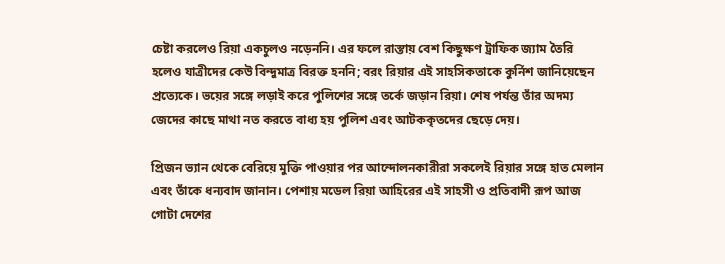চেষ্টা করলেও রিয়া একচুলও নড়েননি। এর ফলে রাস্তায় বেশ কিছুক্ষণ ট্রাফিক জ্যাম তৈরি হলেও যাত্রীদের কেউ বিন্দুমাত্র বিরক্ত হননি; বরং রিয়ার এই সাহসিকতাকে কুর্নিশ জানিয়েছেন প্রত্যেকে। ভয়ের সঙ্গে লড়াই করে পুলিশের সঙ্গে তর্কে জড়ান রিয়া। শেষ পর্যন্ত তাঁর অদম্য জেদের কাছে মাথা নত করতে বাধ্য হয় পুলিশ এবং আটককৃতদের ছেড়ে দেয়।

প্রিজন ভ্যান থেকে বেরিয়ে মুক্তি পাওয়ার পর আন্দোলনকারীরা সকলেই রিয়ার সঙ্গে হাত মেলান এবং তাঁকে ধন্যবাদ জানান। পেশায় মডেল রিয়া আহিরের এই সাহসী ও প্রতিবাদী রূপ আজ গোটা দেশের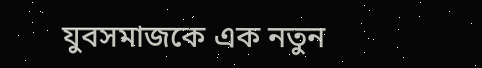যুবসমাজকে এক নতুন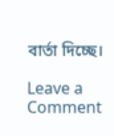বার্তা দিচ্ছে।

Leave a Comment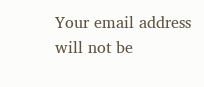Your email address will not be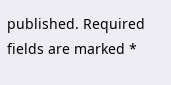published. Required fields are marked *